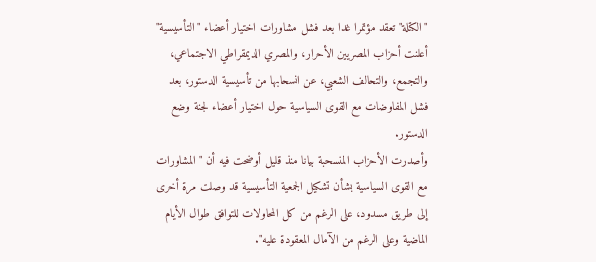"الكتلة" تعقد مؤتمرا غدا بعد فشل مشاورات اختيار أعضاء "التأسيسية"
أعلنت أحزاب المصريين الأحرار، والمصري الديمقراطي الاجتماعي، والتجمع، والتحالف الشعبي، عن انسحابها من تأسيسية الدستور، بعد فشل المفاوضات مع القوى السياسية حول اختيار أعضاء لجنة وضع الدستور.
وأصدرت الأحزاب المنسحبة بيانا منذ قليل أوضحت فيه أن "المشاورات مع القوى السياسية بشأن تشكيل الجمعية التأسيسية قد وصلت مرة أخرى إلى طريق مسدود، على الرغم من كل المحاولات للتوافق طوال الأيام الماضية وعلى الرغم من الآمال المعقودة عليه".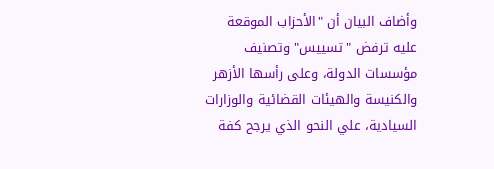وأضاف البيان أن "الأحزاب الموقعة عليه ترفض "تسييس" وتصنيف مؤسسات الدولة، وعلى رأسها الأزهر والكنيسة والهيئات القضائية والوزارات السيادية، علي النحو الذي يرجح كفة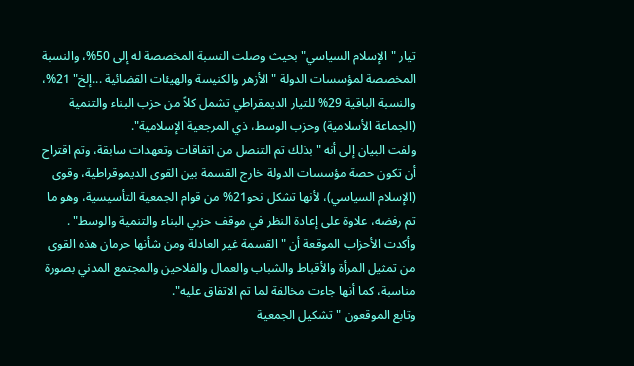تيار "الإسلام السياسي" بحيث وصلت النسبة المخصصة له إلى 50%، والنسبة المخصصة لمؤسسات الدولة "الأزهر والكنيسة والهيئات القضائية ...إلخ" 21%، والنسبة الباقية 29% للتيار الديمقراطي تشمل كلاً من حزب البناء والتنمية (الجماعة الأسلامية) وحزب الوسط، ذي المرجعية الإسلامية".
ولفت البيان إلى أنه "بذلك تم التنصل من اتفاقات وتعهدات سابقة، وتم اقتراح أن تكون حصة مؤسسات الدولة خارج القسمة بين القوى الديموقراطية، وقوى (الإسلام السياسي)، لأنها تشكل نحو21% من قوام الجمعية التأسيسية، وهو ما تم رفضه، علاوة على إعادة النظر في موقف حزبي البناء والتنمية والوسط" .
وأكدت الأحزاب الموقعة أن "القسمة غير العادلة ومن شأنها حرمان هذه القوى من تمثيل المرأة والأقباط والشباب والعمال والفلاحين والمجتمع المدني بصورة مناسبة، كما أنها جاءت مخالفة لما تم الاتفاق عليه".
وتابع الموقعون "تشكيل الجمعية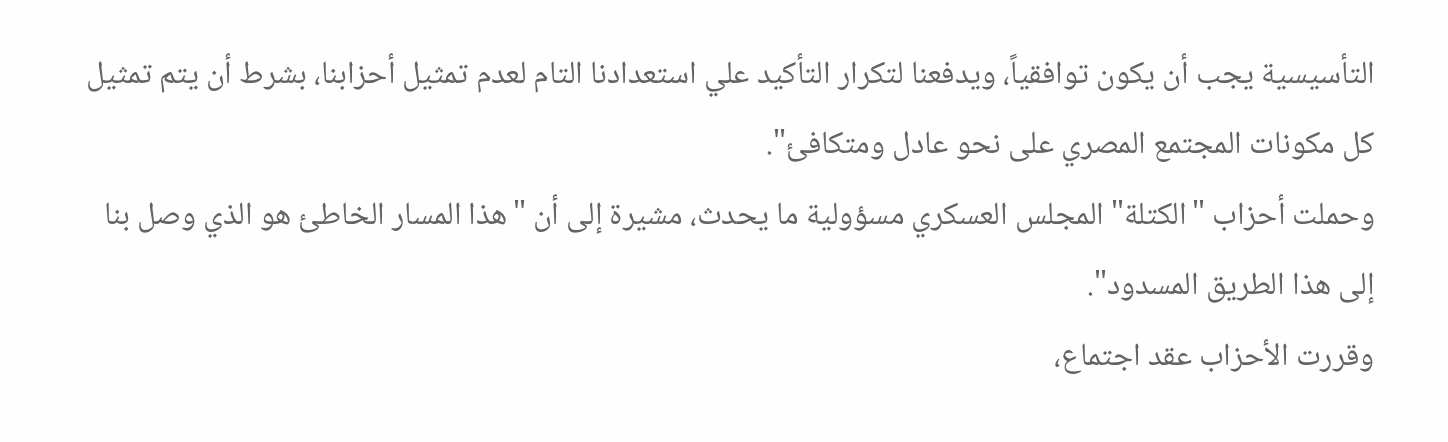التأسيسية يجب أن يكون توافقياً، ويدفعنا لتكرار التأكيد علي استعدادنا التام لعدم تمثيل أحزابنا، بشرط أن يتم تمثيل كل مكونات المجتمع المصري على نحو عادل ومتكافئ".
وحملت أحزاب "الكتلة" المجلس العسكري مسؤولية ما يحدث، مشيرة إلى أن "هذا المسار الخاطئ هو الذي وصل بنا إلى هذا الطريق المسدود".
وقررت الأحزاب عقد اجتماع،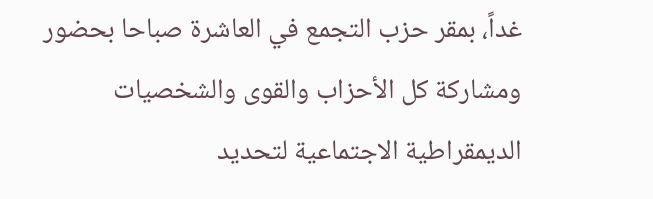غداً، بمقر حزب التجمع في العاشرة صباحا بحضور ومشاركة كل الأحزاب والقوى والشخصيات الديمقراطية الاجتماعية لتحديد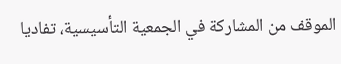الموقف من المشاركة في الجمعية التأسيسية، تفاديا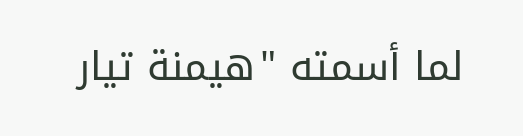لما أسمته "هيمنة تيار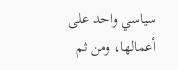سياسي واحد على أعمالها، ومن ثم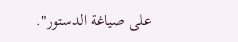على صياغة الدستور".